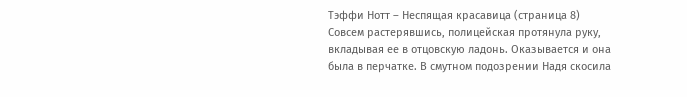Тэффи Нотт – Неспящая красавица (страница 8)
Совсем растерявшись, полицейская протянула руку, вкладывая ее в отцовскую ладонь. Оказывается и она была в перчатке. В смутном подозрении Надя скосила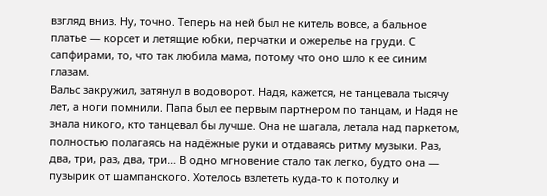взгляд вниз. Ну, точно. Теперь на ней был не китель вовсе, а бальное платье — корсет и летящие юбки, перчатки и ожерелье на груди. С сапфирами, то, что так любила мама, потому что оно шло к ее синим глазам.
Вальс закружил, затянул в водоворот. Надя, кажется, не танцевала тысячу лет, а ноги помнили. Папа был ее первым партнером по танцам, и Надя не знала никого, кто танцевал бы лучше. Она не шагала, летала над паркетом, полностью полагаясь на надёжные руки и отдаваясь ритму музыки. Раз, два, три, раз, два, три… В одно мгновение стало так легко, будто она — пузырик от шампанского. Хотелось взлететь куда-то к потолку и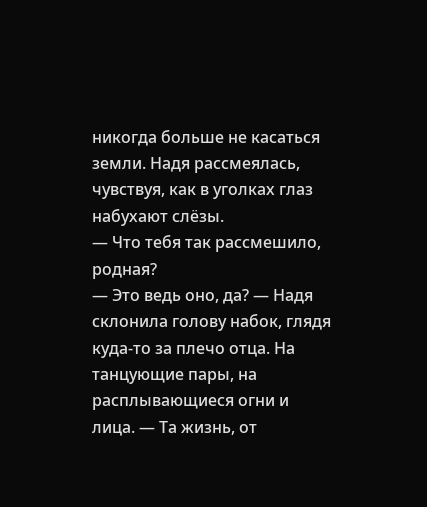никогда больше не касаться земли. Надя рассмеялась, чувствуя, как в уголках глаз набухают слёзы.
— Что тебя так рассмешило, родная?
— Это ведь оно, да? — Надя склонила голову набок, глядя куда-то за плечо отца. На танцующие пары, на расплывающиеся огни и лица. — Та жизнь, от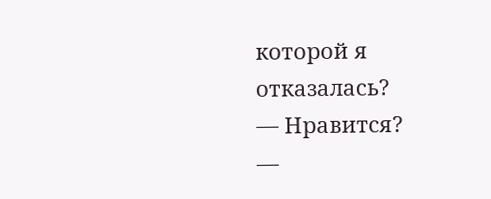которой я отказалась?
— Нравится?
—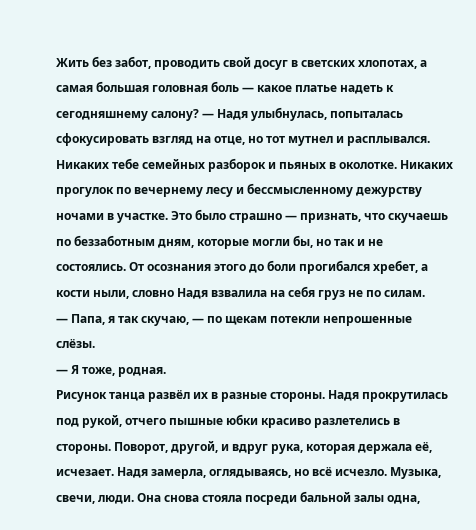Жить без забот, проводить свой досуг в светских хлопотах, а самая большая головная боль — какое платье надеть к сегодняшнему салону? — Надя улыбнулась, попыталась сфокусировать взгляд на отце, но тот мутнел и расплывался.
Никаких тебе семейных разборок и пьяных в околотке. Никаких прогулок по вечернему лесу и бессмысленному дежурству ночами в участке. Это было страшно — признать, что скучаешь по беззаботным дням, которые могли бы, но так и не состоялись. От осознания этого до боли прогибался хребет, а кости ныли, словно Надя взвалила на себя груз не по силам.
— Папа, я так скучаю, — по щекам потекли непрошенные слёзы.
— Я тоже, родная.
Рисунок танца развёл их в разные стороны. Надя прокрутилась под рукой, отчего пышные юбки красиво разлетелись в стороны. Поворот, другой, и вдруг рука, которая держала её, исчезает. Надя замерла, оглядываясь, но всё исчезло. Музыка, свечи, люди. Она снова стояла посреди бальной залы одна,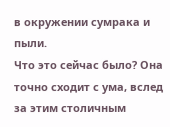в окружении сумрака и пыли.
Что это сейчас было? Она точно сходит с ума, вслед за этим столичным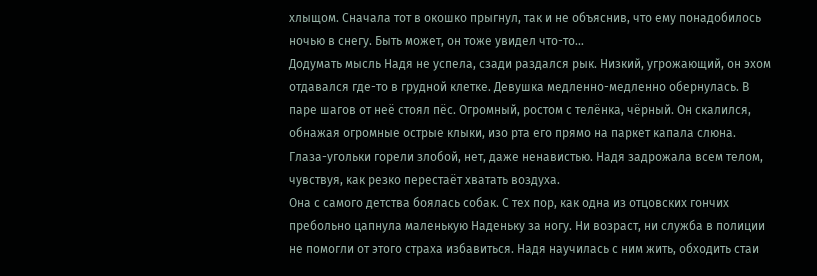хлыщом. Сначала тот в окошко прыгнул, так и не объяснив, что ему понадобилось ночью в снегу. Быть может, он тоже увидел что-то…
Додумать мысль Надя не успела, сзади раздался рык. Низкий, угрожающий, он эхом отдавался где-то в грудной клетке. Девушка медленно-медленно обернулась. В паре шагов от неё стоял пёс. Огромный, ростом с телёнка, чёрный. Он скалился, обнажая огромные острые клыки, изо рта его прямо на паркет капала слюна. Глаза-угольки горели злобой, нет, даже ненавистью. Надя задрожала всем телом, чувствуя, как резко перестаёт хватать воздуха.
Она с самого детства боялась собак. С тех пор, как одна из отцовских гончих пребольно цапнула маленькую Наденьку за ногу. Ни возраст, ни служба в полиции не помогли от этого страха избавиться. Надя научилась с ним жить, обходить стаи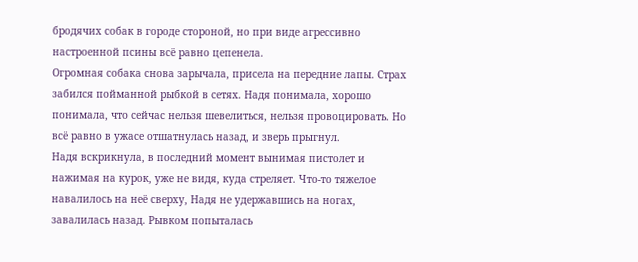бродячих собак в городе стороной, но при виде агрессивно настроенной псины всё равно цепенела.
Огромная собака снова зарычала, присела на передние лапы. Страх забился пойманной рыбкой в сетях. Надя понимала, хорошо понимала, что сейчас нельзя шевелиться, нельзя провоцировать. Но всё равно в ужасе отшатнулась назад, и зверь прыгнул.
Надя вскрикнула, в последний момент вынимая пистолет и нажимая на курок, уже не видя, куда стреляет. Что-то тяжелое навалилось на неё сверху, Надя не удержавшись на ногах, завалилась назад. Рывком попыталась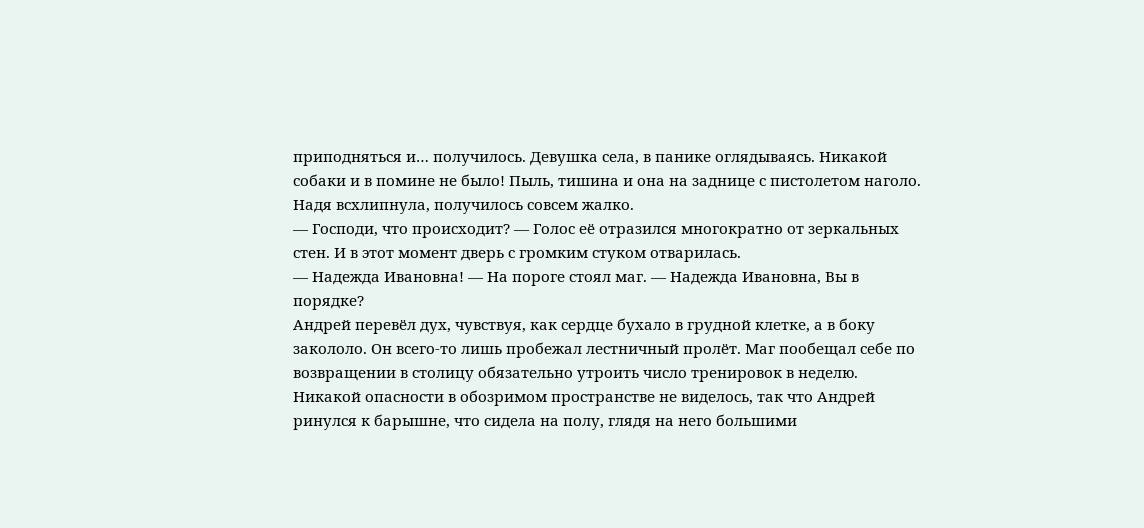приподняться и… получилось. Девушка села, в панике оглядываясь. Никакой собаки и в помине не было! Пыль, тишина и она на заднице с пистолетом наголо. Надя всхлипнула, получилось совсем жалко.
— Господи, что происходит? — Голос её отразился многократно от зеркальных стен. И в этот момент дверь с громким стуком отварилась.
— Надежда Ивановна! — На пороге стоял маг. — Надежда Ивановна, Вы в порядке?
Андрей перевёл дух, чувствуя, как сердце бухало в грудной клетке, а в боку закололо. Он всего-то лишь пробежал лестничный пролёт. Маг пообещал себе по возвращении в столицу обязательно утроить число тренировок в неделю.
Никакой опасности в обозримом пространстве не виделось, так что Андрей ринулся к барышне, что сидела на полу, глядя на него большими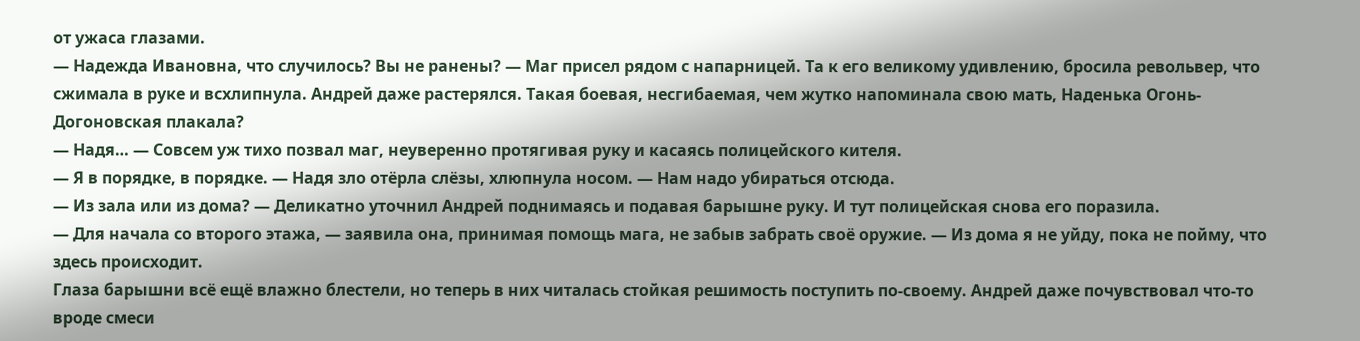от ужаса глазами.
— Надежда Ивановна, что случилось? Вы не ранены? — Маг присел рядом с напарницей. Та к его великому удивлению, бросила револьвер, что сжимала в руке и всхлипнула. Андрей даже растерялся. Такая боевая, несгибаемая, чем жутко напоминала свою мать, Наденька Огонь-Догоновская плакала?
— Надя… — Совсем уж тихо позвал маг, неуверенно протягивая руку и касаясь полицейского кителя.
— Я в порядке, в порядке. — Надя зло отёрла слёзы, хлюпнула носом. — Нам надо убираться отсюда.
— Из зала или из дома? — Деликатно уточнил Андрей поднимаясь и подавая барышне руку. И тут полицейская снова его поразила.
— Для начала со второго этажа, — заявила она, принимая помощь мага, не забыв забрать своё оружие. — Из дома я не уйду, пока не пойму, что здесь происходит.
Глаза барышни всё ещё влажно блестели, но теперь в них читалась стойкая решимость поступить по-своему. Андрей даже почувствовал что-то вроде смеси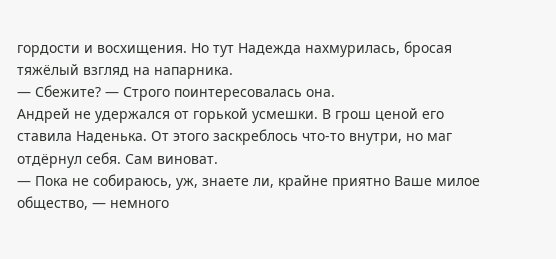гордости и восхищения. Но тут Надежда нахмурилась, бросая тяжёлый взгляд на напарника.
— Сбежите? — Строго поинтересовалась она.
Андрей не удержался от горькой усмешки. В грош ценой его ставила Наденька. От этого заскреблось что-то внутри, но маг отдёрнул себя. Сам виноват.
— Пока не собираюсь, уж, знаете ли, крайне приятно Ваше милое общество, — немного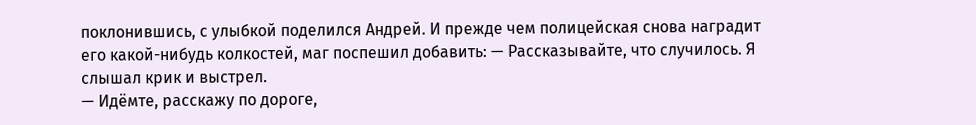поклонившись, с улыбкой поделился Андрей. И прежде чем полицейская снова наградит его какой-нибудь колкостей, маг поспешил добавить: — Рассказывайте, что случилось. Я слышал крик и выстрел.
— Идёмте, расскажу по дороге,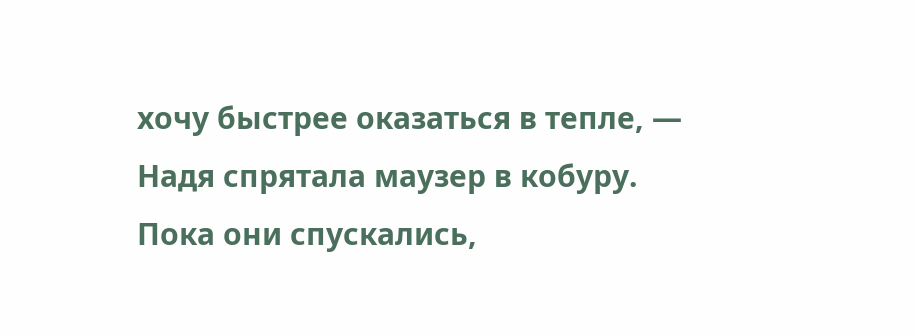хочу быстрее оказаться в тепле, — Надя спрятала маузер в кобуру.
Пока они спускались,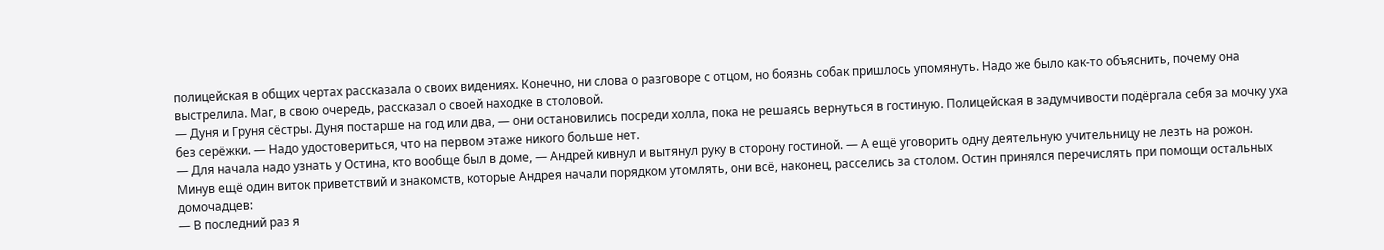полицейская в общих чертах рассказала о своих видениях. Конечно, ни слова о разговоре с отцом, но боязнь собак пришлось упомянуть. Надо же было как-то объяснить, почему она выстрелила. Маг, в свою очередь, рассказал о своей находке в столовой.
— Дуня и Груня сёстры. Дуня постарше на год или два, — они остановились посреди холла, пока не решаясь вернуться в гостиную. Полицейская в задумчивости подёргала себя за мочку уха без серёжки. — Надо удостовериться, что на первом этаже никого больше нет.
— Для начала надо узнать у Остина, кто вообще был в доме, — Андрей кивнул и вытянул руку в сторону гостиной. — А ещё уговорить одну деятельную учительницу не лезть на рожон.
Минув ещё один виток приветствий и знакомств, которые Андрея начали порядком утомлять, они всё, наконец, расселись за столом. Остин принялся перечислять при помощи остальных домочадцев:
— В последний раз я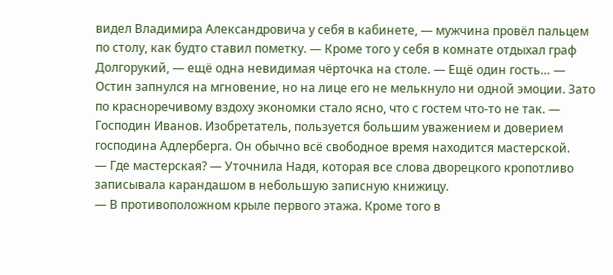видел Владимира Александровича у себя в кабинете, — мужчина провёл пальцем по столу, как будто ставил пометку. — Кроме того у себя в комнате отдыхал граф Долгорукий, — ещё одна невидимая чёрточка на столе. — Ещё один гость… — Остин запнулся на мгновение, но на лице его не мелькнуло ни одной эмоции. Зато по красноречивому вздоху экономки стало ясно, что с гостем что-то не так. — Господин Иванов. Изобретатель, пользуется большим уважением и доверием господина Адлерберга. Он обычно всё свободное время находится мастерской.
— Где мастерская? — Уточнила Надя, которая все слова дворецкого кропотливо записывала карандашом в небольшую записную книжицу.
— В противоположном крыле первого этажа. Кроме того в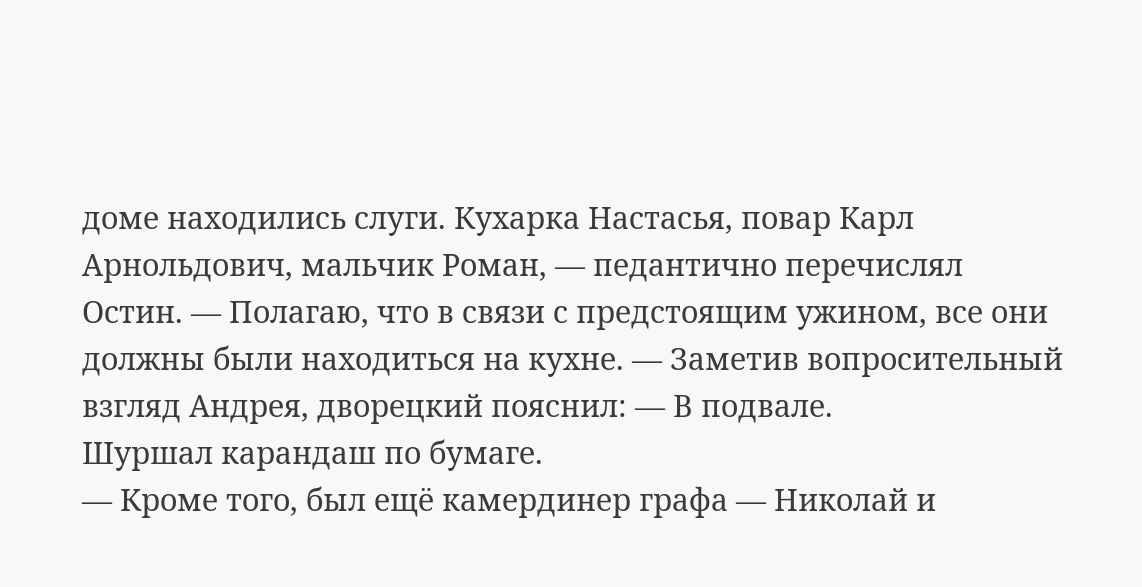доме находились слуги. Кухарка Настасья, повар Карл Арнольдович, мальчик Роман, — педантично перечислял Остин. — Полагаю, что в связи с предстоящим ужином, все они должны были находиться на кухне. — Заметив вопросительный взгляд Андрея, дворецкий пояснил: — В подвале.
Шуршал карандаш по бумаге.
— Кроме того, был ещё камердинер графа — Николай и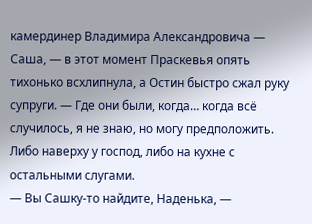камердинер Владимира Александровича — Саша, — в этот момент Праскевья опять тихонько всхлипнула, а Остин быстро сжал руку супруги. — Где они были, когда… когда всё случилось, я не знаю, но могу предположить. Либо наверху у господ, либо на кухне с остальными слугами.
— Вы Сашку-то найдите, Наденька, —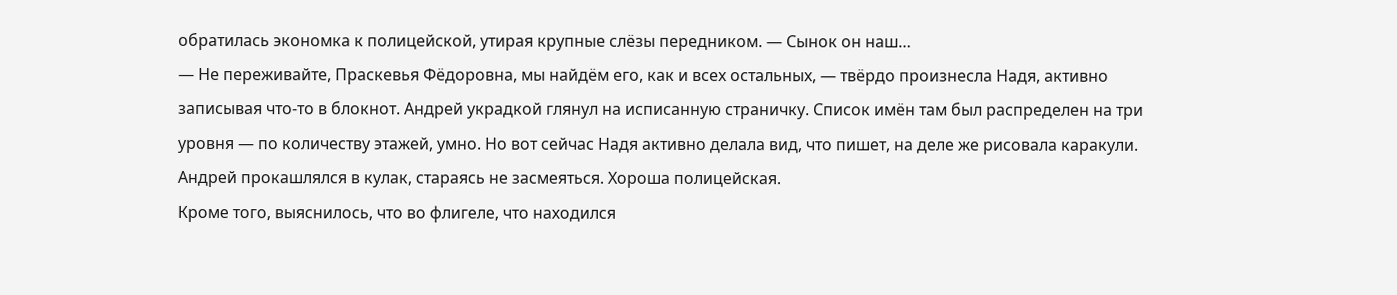обратилась экономка к полицейской, утирая крупные слёзы передником. — Сынок он наш…
— Не переживайте, Праскевья Фёдоровна, мы найдём его, как и всех остальных, — твёрдо произнесла Надя, активно записывая что-то в блокнот. Андрей украдкой глянул на исписанную страничку. Список имён там был распределен на три уровня — по количеству этажей, умно. Но вот сейчас Надя активно делала вид, что пишет, на деле же рисовала каракули. Андрей прокашлялся в кулак, стараясь не засмеяться. Хороша полицейская.
Кроме того, выяснилось, что во флигеле, что находился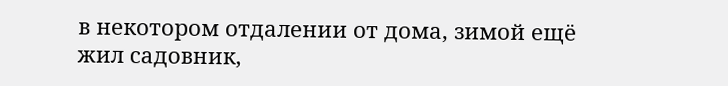в некотором отдалении от дома, зимой ещё жил садовник,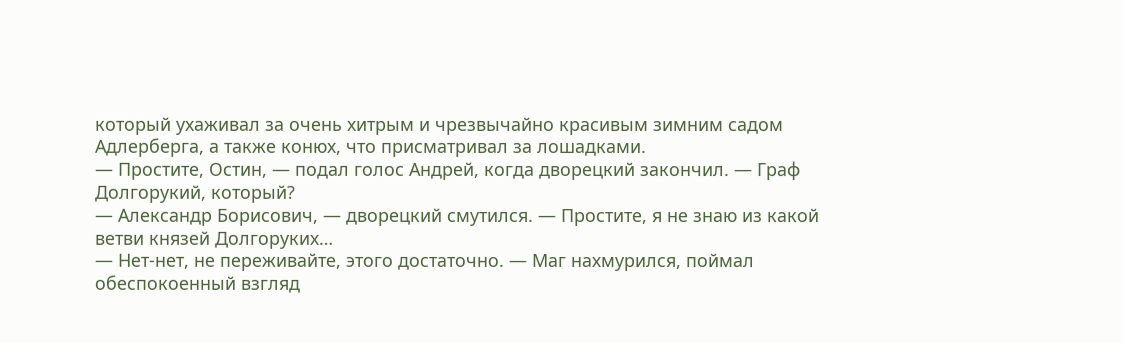который ухаживал за очень хитрым и чрезвычайно красивым зимним садом Адлерберга, а также конюх, что присматривал за лошадками.
— Простите, Остин, — подал голос Андрей, когда дворецкий закончил. — Граф Долгорукий, который?
— Александр Борисович, — дворецкий смутился. — Простите, я не знаю из какой ветви князей Долгоруких…
— Нет-нет, не переживайте, этого достаточно. — Маг нахмурился, поймал обеспокоенный взгляд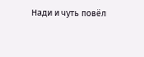Нади и чуть повёл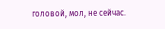головой, мол, не сейчас.